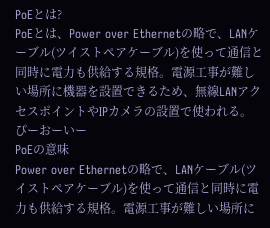PoEとは?
PoEとは、Power over Ethernetの略で、LANケーブル(ツイストペアケーブル)を使って通信と同時に電力も供給する規格。電源工事が難しい場所に機器を設置できるため、無線LANアクセスポイントやIPカメラの設置で使われる。
ぴーおーいー
PoEの意味
Power over Ethernetの略で、LANケーブル(ツイストペアケーブル)を使って通信と同時に電力も供給する規格。電源工事が難しい場所に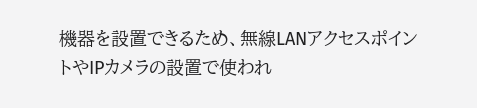機器を設置できるため、無線LANアクセスポイントやIPカメラの設置で使われ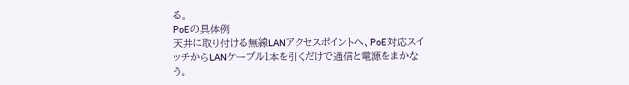る。
PoEの具体例
天井に取り付ける無線LANアクセスポイントへ、PoE対応スイッチからLANケーブル1本を引くだけで通信と電源をまかなう。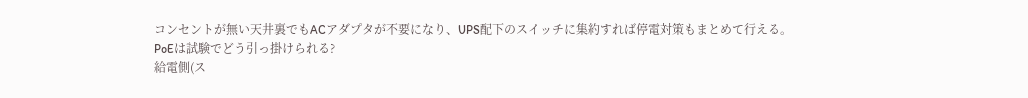コンセントが無い天井裏でもACアダプタが不要になり、UPS配下のスイッチに集約すれば停電対策もまとめて行える。
PoEは試験でどう引っ掛けられる?
給電側(ス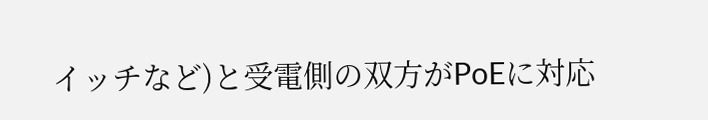イッチなど)と受電側の双方がPoEに対応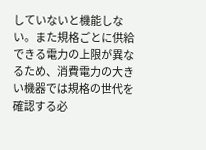していないと機能しない。また規格ごとに供給できる電力の上限が異なるため、消費電力の大きい機器では規格の世代を確認する必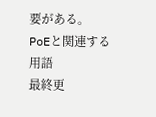要がある。
PoEと関連する用語
最終更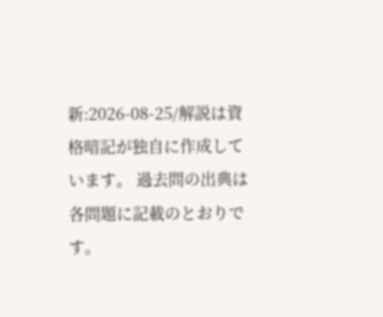新:2026-08-25/解説は資格暗記が独自に作成しています。 過去問の出典は各問題に記載のとおりです。